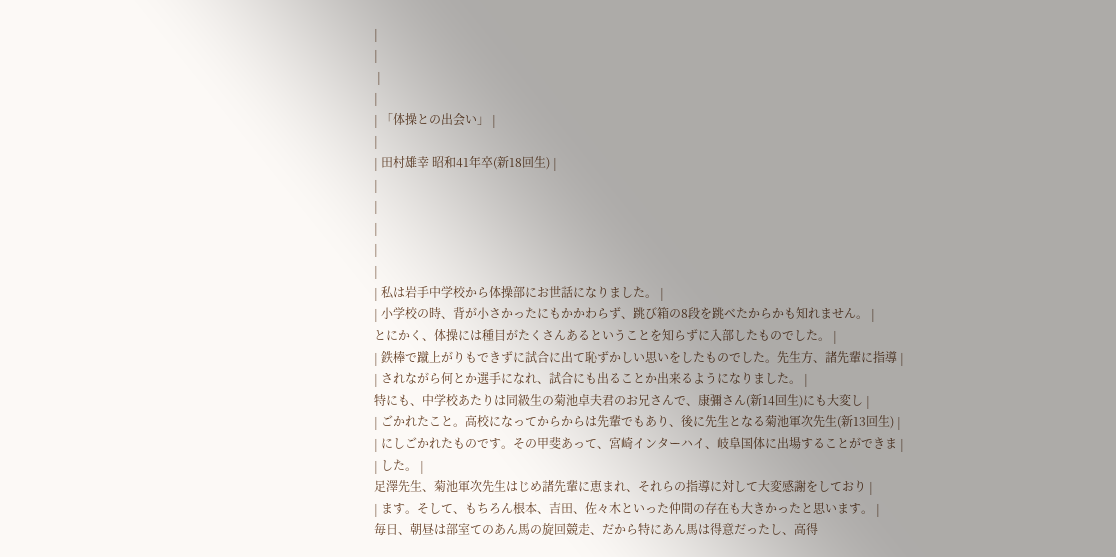|
|
 |
|
| 「体操との出会い」 |
|
| 田村雄幸 昭和41年卒(新18回生) |
|
|
|
|
|
| 私は岩手中学校から体操部にお世話になりました。 |
| 小学校の時、背が小さかったにもかかわらず、跳び箱の8段を跳べたからかも知れません。 |
とにかく、体操には種目がたくさんあるということを知らずに入部したものでした。 |
| 鉄棒で蹴上がりもできずに試合に出て恥ずかしい思いをしたものでした。先生方、諸先輩に指導 |
| されながら何とか選手になれ、試合にも出ることか出来るようになりました。 |
特にも、中学校あたりは同級生の菊池卓夫君のお兄さんで、康彌さん(新14回生)にも大変し |
| ごかれたこと。高校になってからからは先輩でもあり、後に先生となる菊池軍次先生(新13回生) |
| にしごかれたものです。その甲斐あって、宮崎インターハイ、岐阜国体に出場することができま |
| した。 |
足澤先生、菊池軍次先生はじめ諸先輩に恵まれ、それらの指導に対して大変感謝をしており |
| ます。そして、もちろん根本、吉田、佐々木といった仲間の存在も大きかったと思います。 |
毎日、朝昼は部室てのあん馬の旋回競走、だから特にあん馬は得意だったし、高得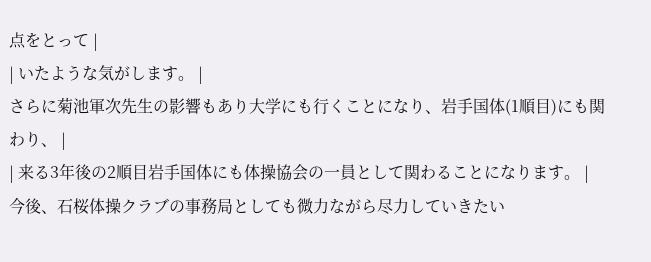点をとって |
| いたような気がします。 |
さらに菊池軍次先生の影響もあり大学にも行くことになり、岩手国体(1順目)にも関わり、 |
| 来る3年後の2順目岩手国体にも体操協会の一員として関わることになります。 |
今後、石桜体操クラブの事務局としても微力ながら尽力していきたい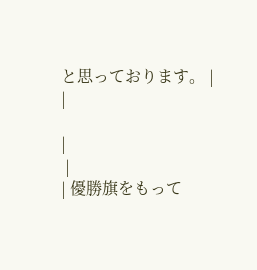と思っております。 |
|

|
 |
| 優勝旗をもって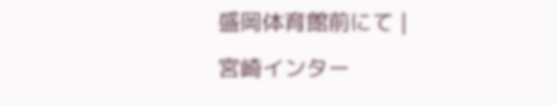盛岡体育館前にて |
宮崎インター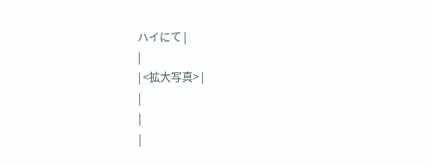ハイにて |
|
| <拡大写真> |
|
|
|